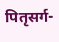पितृसर्ग-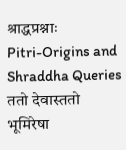श्राद्धप्रश्नाः
Pitri-Origins and Shraddha Queries
ततो देवास्ततो भूमिरेषा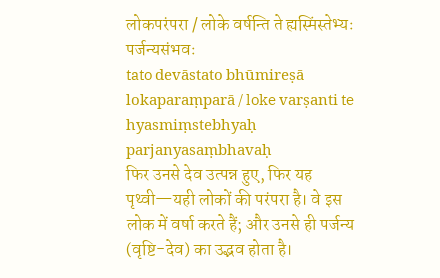लोकपरंपरा / लोके वर्षन्ति ते ह्यस्मिंस्तेभ्यः पर्जन्यसंभवः
tato devāstato bhūmireṣā lokaparaṃparā / loke varṣanti te hyasmiṃstebhyaḥ parjanyasaṃbhavaḥ
फिर उनसे देव उत्पन्न हुए, फिर यह पृथ्वी—यही लोकों की परंपरा है। वे इस लोक में वर्षा करते हैं; और उनसे ही पर्जन्य (वृष्टि-देव) का उद्भव होता है।